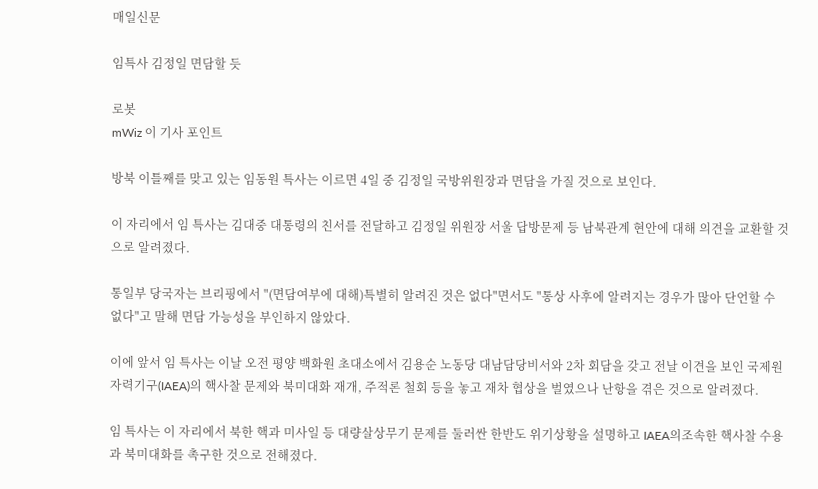매일신문

임특사 김정일 면담할 듯

로봇
mWiz 이 기사 포인트

방북 이틀째를 맞고 있는 임동원 특사는 이르면 4일 중 김정일 국방위원장과 면담을 가질 것으로 보인다.

이 자리에서 임 특사는 김대중 대통령의 친서를 전달하고 김정일 위원장 서울 답방문제 등 남북관계 현안에 대해 의견을 교환할 것으로 알려졌다.

통일부 당국자는 브리핑에서 "(면담여부에 대해)특별히 알려진 것은 없다"면서도 "통상 사후에 알려지는 경우가 많아 단언할 수 없다"고 말해 면담 가능성을 부인하지 않았다.

이에 앞서 임 특사는 이날 오전 평양 백화원 초대소에서 김용순 노동당 대남담당비서와 2차 회담을 갖고 전날 이견을 보인 국제원자력기구(IAEA)의 핵사찰 문제와 북미대화 재개, 주적론 철회 등을 놓고 재차 협상을 벌였으나 난항을 겪은 것으로 알려졌다.

임 특사는 이 자리에서 북한 핵과 미사일 등 대량살상무기 문제를 둘러싼 한반도 위기상황을 설명하고 IAEA의조속한 핵사찰 수용과 북미대화를 촉구한 것으로 전해졌다.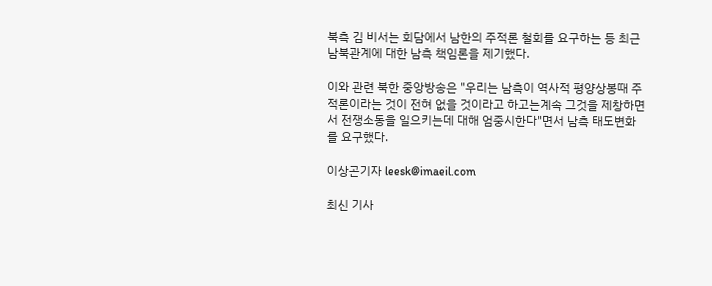북측 김 비서는 회담에서 남한의 주적론 철회를 요구하는 등 최근 남북관계에 대한 남측 책임론을 제기했다.

이와 관련 북한 중앙방송은 "우리는 남측이 역사적 평양상봉때 주적론이라는 것이 전혀 없을 것이라고 하고는계속 그것을 제창하면서 전쟁소동을 일으키는데 대해 엄중시한다"면서 남측 태도변화를 요구했다.

이상곤기자 leesk@imaeil.com

최신 기사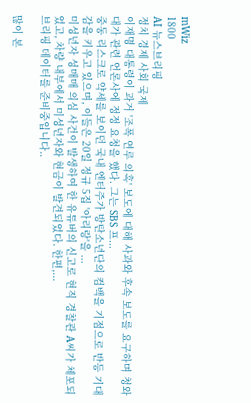mWiz
1800
AI 뉴스브리핑
정치 경제 사회 국제
이재명 대통령이 과거 '조폭 연루 의혹' 보도에 대해 사과와 후속 보도를 요구하며 청와대가 관련 언론사에 정정 요청을 했다. 그는 SBS 프...
중동 리스크로 약세를 보이던 국내 엔터주가 방탄소년단의 컴백을 기점으로 반등 기대감을 키우고 있으며, 이들은 20일 정규 5집 '아리랑'을 ...
미성년자 성매매 의심 사건이 발생하여 한 유튜버의 신고로 현직 경찰관 A씨가 체포되었고, 차량 내부에서 미성년자와 현금이 발견되었다. 한편,...
브리핑 데이터를 준비중입니다..

많이 본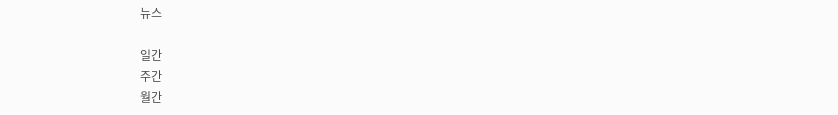뉴스

일간
주간
월간